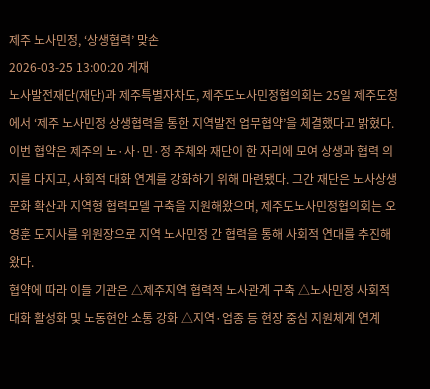제주 노사민정, ‘상생협력’ 맞손
2026-03-25 13:00:20 게재
노사발전재단(재단)과 제주특별자차도, 제주도노사민정협의회는 25일 제주도청에서 ‘제주 노사민정 상생협력을 통한 지역발전 업무협약’을 체결했다고 밝혔다.
이번 협약은 제주의 노·사·민·정 주체와 재단이 한 자리에 모여 상생과 협력 의지를 다지고, 사회적 대화 연계를 강화하기 위해 마련됐다. 그간 재단은 노사상생 문화 확산과 지역형 협력모델 구축을 지원해왔으며, 제주도노사민정협의회는 오영훈 도지사를 위원장으로 지역 노사민정 간 협력을 통해 사회적 연대를 추진해왔다.
협약에 따라 이들 기관은 △제주지역 협력적 노사관계 구축 △노사민정 사회적 대화 활성화 및 노동현안 소통 강화 △지역·업종 등 현장 중심 지원체계 연계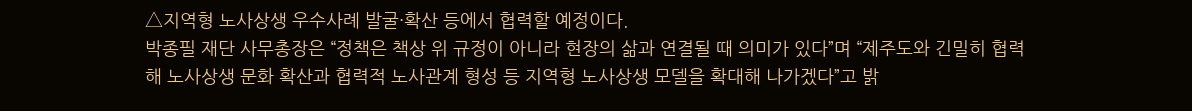△지역형 노사상생 우수사례 발굴·확산 등에서 협력할 예정이다.
박종필 재단 사무총장은 “정책은 책상 위 규정이 아니라 현장의 삶과 연결될 때 의미가 있다”며 “제주도와 긴밀히 협력해 노사상생 문화 확산과 협력적 노사관계 형성 등 지역형 노사상생 모델을 확대해 나가겠다”고 밝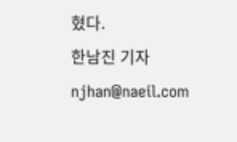혔다.
한남진 기자 njhan@naeil.com